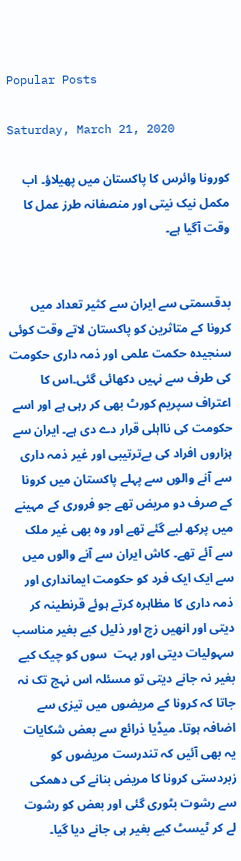Popular Posts

Saturday, March 21, 2020

کورونا وائرس کا پاکستان میں پھیلاؤ۔ اب مکمل نیک نیتی اور منصفانہ طرز عمل کا وقت آگیا ہے۔


بدقسمتی سے ایران سے کثیر تعداد میں کرونا کے متاثرین کو پاکستان لاتے وقت کوئی سنجیدہ حکمت علمی اور ذمہ داری حکومت کی طرف سے نہیں دکھائی گئی۔اس کا اعتراف سپریم کورٹ بھی کر رہی ہے اور اسے حکومت کی نااہلی قرار دے دی ہے۔ ایران سے ہزاروں افراد کی بےترتیبی اور غیر ذمہ داری سے آنے والوں سے پہلے پاکستان میں کرونا کے صرف دو مریض تھے جو فروری کے مہینے میں پرکھ لیے گئے تھے اور وہ بھی غیر ملک سے آئے تھے۔ کاش ایران سے آنے والوں میں سے ایک ایک فرد کو حکومت ایمانداری اور ذمہ داری کا مظاہرہ کرتے ہوئے قرنطینہ کر دیتی اور انھیں زچ اور ذلیل کیے بغیر مناسب سہولیات دیتی اور بہت  سوں کو چیک کیے بغیر نہ جانے دیتی تو مسئلہ اس نہج تک نہ جاتا کہ کرونا کے مریضوں میں تیزی سے اضافہ ہوتا۔ میڈیا ذرائع سے بعض شکایات یہ بھی آئیں کہ تندرست مریضوں کو زبردستی کرونا کا مریض بنانے کی دھمکی سے رشوت بٹوری گئی اور بعض کو رشوت لے کر ٹیسٹ کیے بغیر ہی جانے دیا گیا۔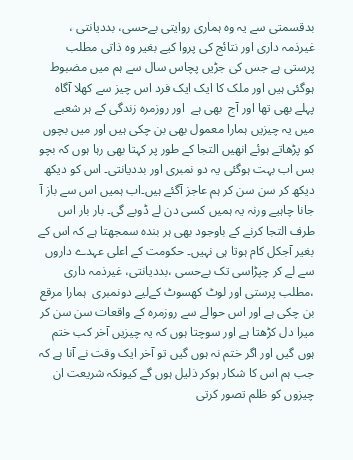بدقسمتی سے یہ وہ ہماری روایتی بےحسی، بددیانتی ، غیرذمہ داری اور نتائج کی پروا کیے بغیر وہ ذاتی مطلب پرستی ہے جس کی جڑیں پچاس سال سے ہم میں مضبوط ہوگئی ہیں اور ملک کا ایک ایک فرد اس چیز سے کھلا آگاہ پہلے بھی تھا اور آج  بھی ہے  اور روزمرہ زندگی کے ہر شعبے میں یہ چیزیں ہمارا معمول بھی بن چکی ہیں اور میں بچوں کو پڑھاتے ہوئے انھیں التجا کے طور پر کہتا بھی رہا ہوں کہ بچو بس اب بہت ہوگئی یہ دو نمبری اور بددیانتی۔ اس کو دیکھ دیکھ کر سن سن کر ہم عاجز آگئے ہیں۔اب ہمیں اس سے باز آ جانا چاہیے ورنہ یہ ہمیں کسی دن لے ڈوبے گی۔ بار بار اس طرف التجا کرنے کے باوجود بھی ہر بندہ سمجھتا ہے کہ اس کے بغیر آجکل کام ہوتا ہی نہیں۔ حکومت کے اعلی عہدے داروں سے لے کر چپڑاسی تک بےحسی ،بددیانتی، غیرذمہ داری ،مطلب پرستی اور لوٹ کھسوٹ کےلیے دونمبری  ہمارا مرقع بن چکی ہے اور اس حوالے سے روزمرہ کے واقعات سن سن کر میرا دل کڑھتا ہے اور سوچتا ہوں کہ یہ چیزیں آخر کب ختم ہوں گیں اور اگر ختم نہ ہوں گیں تو آخر ایک وقت نے آنا ہے کہ جب ہم اس کا شکار ہوکر ذلیل ہوں گے کیونکہ شریعت ان چیزوں کو ظلم تصور کرتی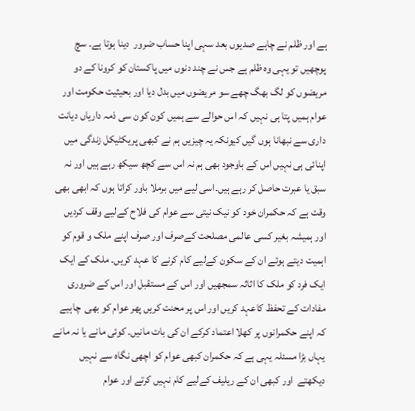ہے اور ظلم نے چاہے صدیوں بعد سہی اپنا حساب ضرور  دینا ہوتا ہے۔ سچ پوچھیں تو یہی وہ ظلم ہے جس نے چند دنوں میں پاکستان کو کرونا کے دو مریضوں کو لگ بھگ چھے سو مریضوں میں بدل دیا اور بحیثیت حکومت اور عوام ہمیں پتا ہی نہیں کہ اس حوالے سے ہمیں کون کون سی ذمہ داریاں دیانت داری سے نبھانا ہوں گیں کیونکہ یہ چیزیں ہم نے کبھی پریکٹیکل زندگی میں اپنائی ہی نہیں اس کے باوجود بھی ہم نہ اس سے کچھ سیکھ رہے ہیں اور نہ سبق یا عبرت حاصل کر رہے ہیں۔اسی لیے میں برملا باور کراتا ہوں کہ ابھی بھی وقت ہے کہ حکمران خود کو نیک نیتی سے عوام کی فلاح کےلیے وقف کردیں اور ہمیشہ بغیر کسی عالمی مصلحت کےصرف اور صرف اپنے ملک و قوم کو اہمیت دیتے ہوئے ان کے سکون کےلیے کام کرنے کا عہد کریں۔ ملک کے ایک ایک فرد کو ملک کا اثاثہ سمجھیں اور اس کے مستقبل اور اس کے ضروری مفادات کے تحفظ کاعہد کریں اور اس پر محنت کریں پھر عوام کو بھی  چاہیے کہ اپنے حکمرانوں پر کھلا اعتماد کرکے ان کی بات مانیں۔ کوئی مانے یا نہ مانے یہاں بڑا مسئلہ یہی ہے کہ حکمران کبھی عوام کو اچھی نگاہ سے نہیں دیکھتے  اور کبھی ان کے ریلیف کےلیے کام نہیں کرتے اور عوام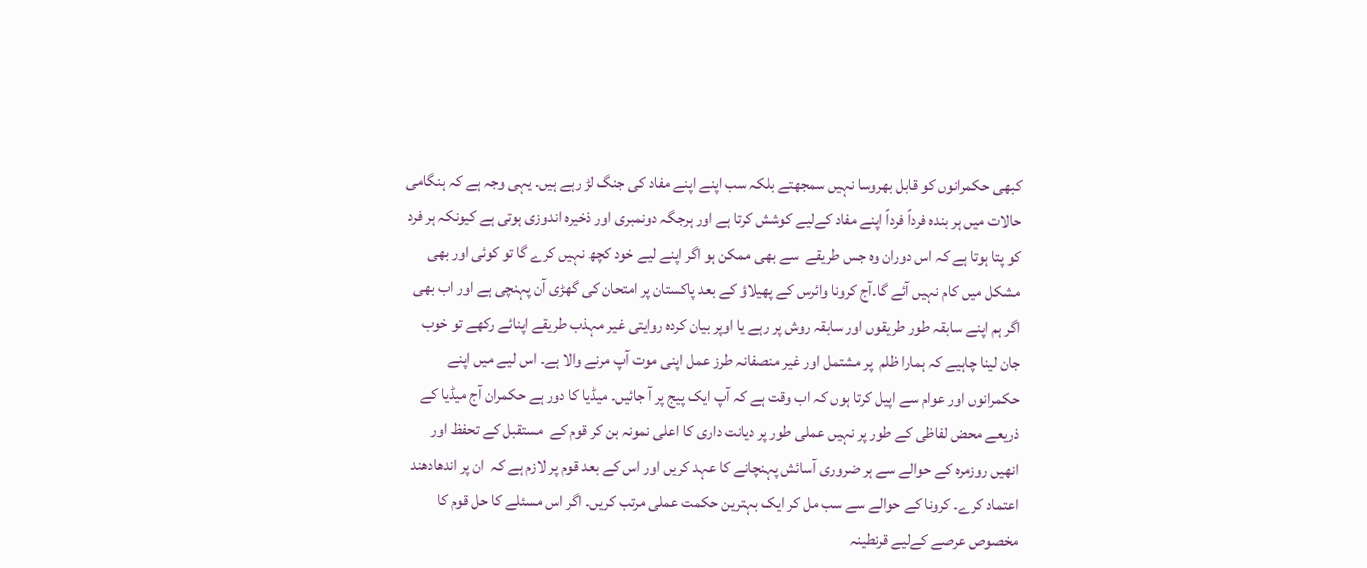کبھی حکمرانوں کو قابل بھروسا نہیں سمجھتے بلکہ سب اپنے اپنے مفاد کی جنگ لڑ رہے ہیں۔ یہی وجہ ہے کہ ہنگامی حالات میں ہر بندہ فرداً فرداً اپنے مفاد کےلیے کوشش کرتا ہے اور ہرجگہ دونمبری اور ذخیرہ اندوزی ہوتی ہے کیونکہ ہر فرد کو پتا ہوتا ہے کہ اس دوران وہ جس طریقے  سے بھی ممکن ہو اگر اپنے لیے خود کچھ نہیں کرے گا تو کوئی اور بھی مشکل میں کام نہیں آئے گا۔آج کرونا وائرس کے پھیلاؤ کے بعد پاکستان پر امتحان کی گھڑی آن پہنچی ہے اور اب بھی اگر ہم اپنے سابقہ طور طریقوں اور سابقہ روش پر رہے یا اوپر بیان کردہ روایتی غیر مہذب طریقے اپنائے رکھے تو خوب جان لینا چاہیے کہ ہمارا ظلم  پر مشتمل اور غیر منصفانہ طرز عمل اپنی موت آپ مرنے والا ہے۔ اس لیے میں اپنے حکمرانوں اور عوام سے اپیل کرتا ہوں کہ اب وقت ہے کہ آپ ایک پیج پر آ جائیں۔ میڈیا کا دور ہے حکمران آج میڈیا کے ذریعے محض لفاظی کے طور پر نہیں عملی طور پر دیانت داری کا اعلی نمونہ بن کر قوم کے  مستقبل کے تحفظ اور انھیں روزمرہ کے حوالے سے ہر ضروری آسائش پہنچانے کا عہد کریں اور اس کے بعد قوم پر لازم ہے کہ  ان پر اندھادھند اعتماد کرے۔ کرونا کے حوالے سے سب مل کر ایک بہترین حکمت عملی مرتب کریں۔ اگر اس مسئلے کا حل قوم کا مخصوص عرصے کےلیے قرنطینہ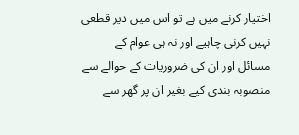اختیار کرنے میں ہے تو اس میں دیر قطعی نہیں کرنی چاہیے اور نہ ہی عوام کے مسائل اور ان کی ضروریات کے حوالے سے منصوبہ بندی کیے بغیر ان پر گھر سے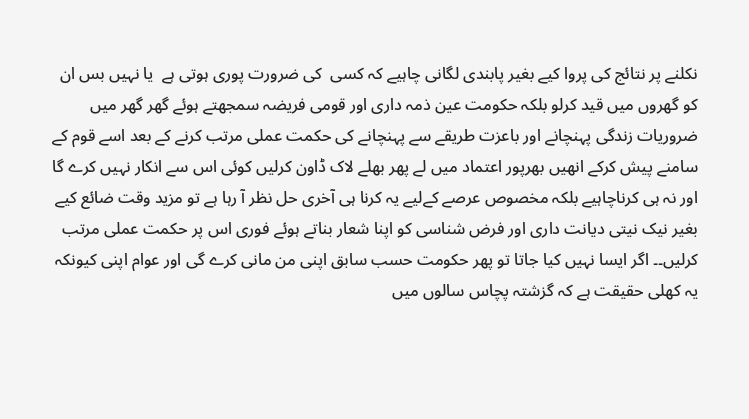نکلنے پر نتائج کی پروا کیے بغیر پابندی لگانی چاہیے کہ کسی  کی ضرورت پوری ہوتی ہے  یا نہیں بس ان کو گھروں میں قید کرلو بلکہ حکومت عین ذمہ داری اور قومی فریضہ سمجھتے ہوئے گھر گھر میں ضروریات زندگی پہنچانے اور باعزت طریقے سے پہنچانے کی حکمت عملی مرتب کرنے کے بعد اسے قوم کے سامنے پیش کرکے انھیں بھرپور اعتماد میں لے پھر بھلے لاک ڈاون کرلیں کوئی اس سے انکار نہیں کرے گا اور نہ ہی کرناچاہیے بلکہ مخصوص عرصے کےلیے یہ کرنا ہی آخری حل نظر آ رہا ہے تو مزید وقت ضائع کیے بغیر نیک نیتی دیانت داری اور فرض شناسی کو اپنا شعار بناتے ہوئے فوری اس پر حکمت عملی مرتب کرلیں۔۔ اگر ایسا نہیں کیا جاتا تو پھر حکومت حسب سابق اپنی من مانی کرے گی اور عوام اپنی کیونکہ یہ کھلی حقیقت ہے کہ گزشتہ پچاس سالوں میں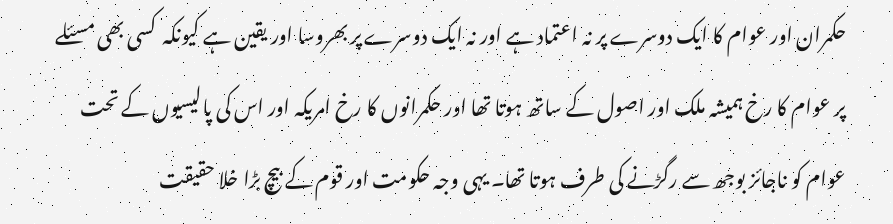حکمران اور عوام کا ایک دوسرے پر نہ اعتماد ہے اور نہ ایک دوسرے پر بھروسا اور یقین ہے کیونکہ  کسی بھی مسئلے پر عوام کا رخ ہمیشہ ملک اور اصول کے ساتھ ہوتا تھا اور حکمرانوں کا رخ امریکہ اور اس کی پالیسیوں کے تحت عوام کو ناجائز بوجھ سے رگڑنے کی طرف ہوتا تھا۔ یہی وجہ حکومت اور قوم کے بیچ بڑا خلا حقیقت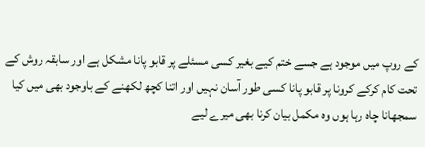کے روپ میں موجود ہے جسے ختم کیے بغیر کسی مسئلے پر قابو پانا مشکل ہے اور سابقہ روش کے تحت کام کرکے کرونا پر قابو پانا کسی طور آسان نہیں اور اتنا کچھ لکھنے کے باوجود بھی میں کیا سمجھانا چاہ رہا ہوں وہ مکمل بیان کرنا بھی میرے لیے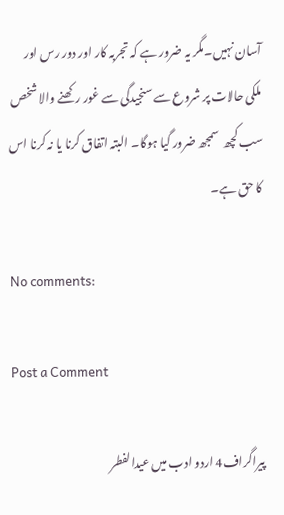آسان نہیں۔مگر یہ ضرور ہے کہ تجربہ کار اور دور رس اور ملکی حالات پر شروع سے سنجیدگی سے غور رکھنے والا شخص سب کچھ  سمجھ ضرور گیا ہوگا۔ البتہ اتفاق کرنا یا نہ کرنا اس کا حق ہے۔

No comments:

Post a Comment

پیراگراف4 اردو ادب میں عیدالفطر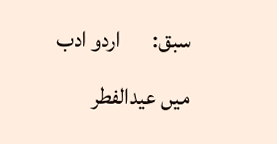سبق:       اردو ادب میں عیدالفطر